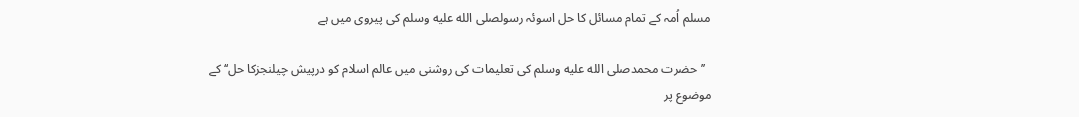مسلم اُمہ کے تمام مسائل کا حل اسوئہ رسولصلى الله عليه وسلم کی پیروی میں ہے

  ’’حضرت محمدصلى الله عليه وسلم کی تعلیمات کی روشنی میں عالم اسلام کو درپیش چیلنجزکا حل‘‘ کے موضوع پر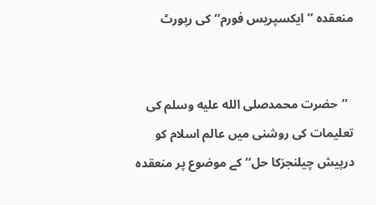منعقدہ ’’ایکسپریس فورم‘‘ کی رپورٹ


  ’’حضرت محمدصلى الله عليه وسلم کی تعلیمات کی روشنی میں عالم اسلام کو درپیش چیلنجزکا حل‘‘ کے موضوع پر منعقدہ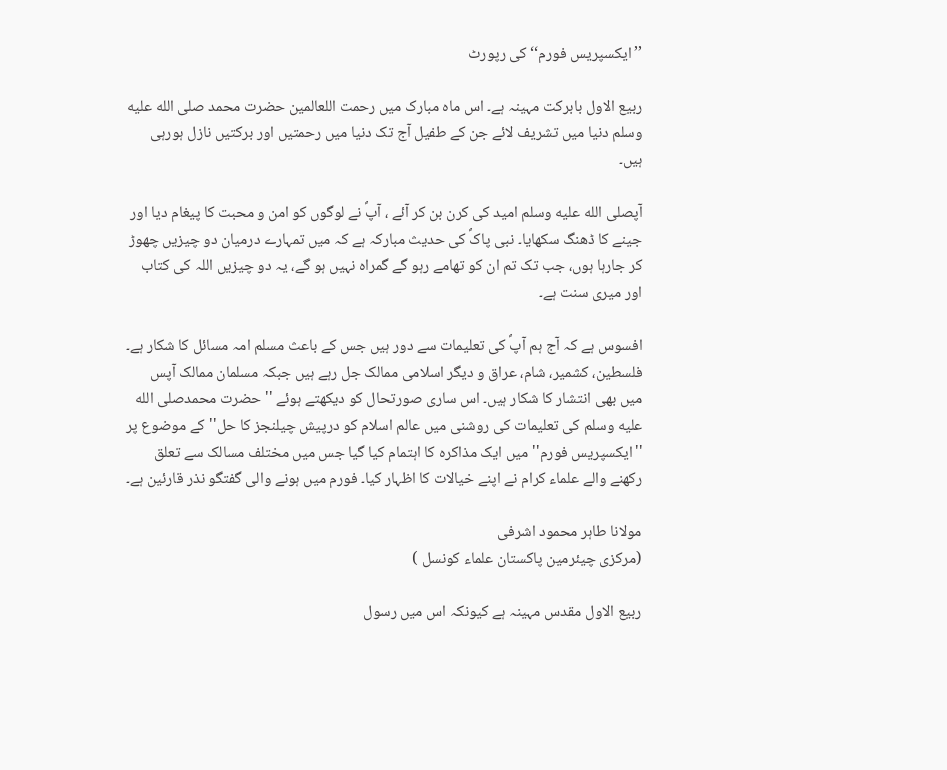’’ایکسپریس فورم‘‘ کی رپورٹ

ربیع الاول بابرکت مہینہ ہے۔ اس ماہ مبارک میں رحمت اللعالمین حضرت محمد صلى الله عليه وسلم دنیا میں تشریف لائے جن کے طفیل آج تک دنیا میں رحمتیں اور برکتیں نازل ہورہی ہیں۔

آپصلى الله عليه وسلم امید کی کرن بن کر آئے ، آپؐ نے لوگوں کو امن و محبت کا پیغام دیا اور جینے کا ڈھنگ سکھایا۔ نبی پاکؐ کی حدیث مبارکہ ہے کہ میں تمہارے درمیان دو چیزیں چھوڑ کر جارہا ہوں، جب تک تم ان کو تھامے رہو گے گمراہ نہیں ہو گے، یہ دو چیزیں اللہ کی کتاب اور میری سنت ہے۔

افسوس ہے کہ آج ہم آپؐ کی تعلیمات سے دور ہیں جس کے باعث مسلم امہ مسائل کا شکار ہے۔ فلسطین، کشمیر، شام، عراق و دیگر اسلامی ممالک جل رہے ہیں جبکہ مسلمان ممالک آپس میں بھی انتشار کا شکار ہیں۔ اس ساری صورتحال کو دیکھتے ہوئے ''حضرت محمدصلى الله عليه وسلم کی تعلیمات کی روشنی میں عالم اسلام کو درپیش چیلنجز کا حل'' کے موضوع پر ''ایکسپریس فورم'' میں ایک مذاکرہ کا اہتمام کیا گیا جس میں مختلف مسالک سے تعلق رکھنے والے علماء کرام نے اپنے خیالات کا اظہار کیا۔ فورم میں ہونے والی گفتگو نذر قارئین ہے۔

مولانا طاہر محمود اشرفی
(مرکزی چیئرمین پاکستان علماء کونسل )

ربیع الاول مقدس مہینہ ہے کیونکہ اس میں رسول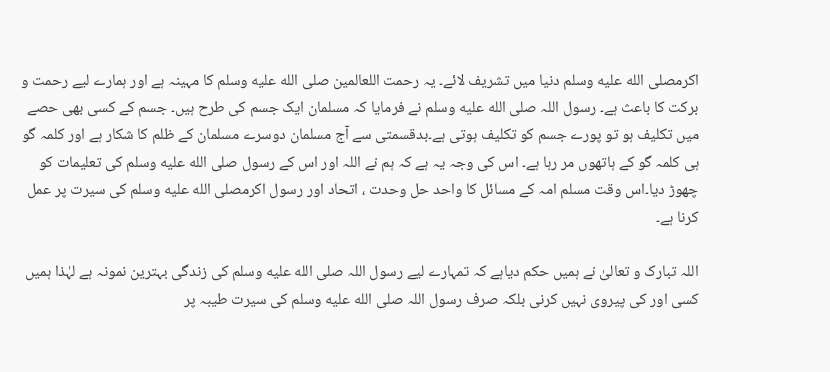اکرمصلى الله عليه وسلم دنیا میں تشریف لائے۔ یہ رحمت اللعالمین صلى الله عليه وسلم کا مہینہ ہے اور ہمارے لیے رحمت و برکت کا باعث ہے۔ رسول اللہ صلى الله عليه وسلم نے فرمایا کہ مسلمان ایک جسم کی طرح ہیں۔ جسم کے کسی بھی حصے میں تکلیف ہو تو پورے جسم کو تکلیف ہوتی ہے۔بدقسمتی سے آج مسلمان دوسرے مسلمان کے ظلم کا شکار ہے اور کلمہ گو ہی کلمہ گو کے ہاتھوں مر رہا ہے۔ اس کی وجہ یہ ہے کہ ہم نے اللہ اور اس کے رسول صلى الله عليه وسلم کی تعلیمات کو چھوڑ دیا۔اس وقت مسلم امہ کے مسائل کا واحد حل وحدت ، اتحاد اور رسول اکرمصلى الله عليه وسلم کی سیرت پر عمل کرنا ہے۔

اللہ تبارک و تعالیٰ نے ہمیں حکم دیاہے کہ تمہارے لیے رسول اللہ صلى الله عليه وسلم کی زندگی بہترین نمونہ ہے لہٰذا ہمیں کسی اور کی پیروی نہیں کرنی بلکہ صرف رسول اللہ صلى الله عليه وسلم کی سیرت طیبہ پر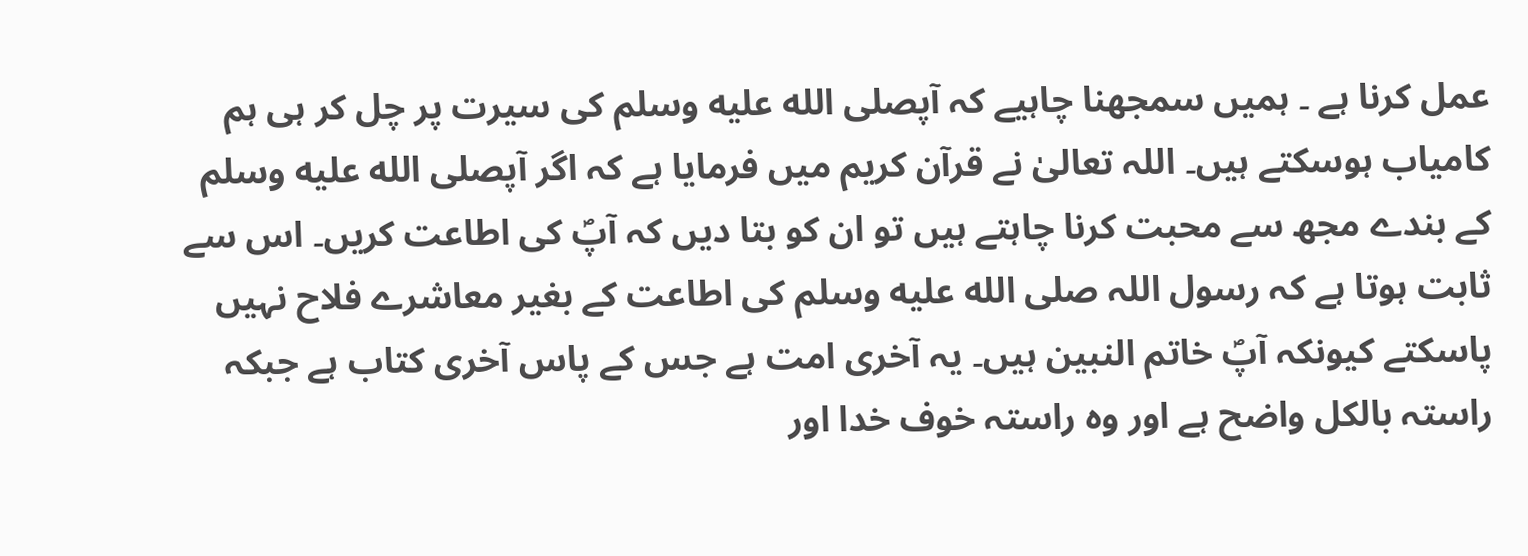عمل کرنا ہے ۔ ہمیں سمجھنا چاہیے کہ آپصلى الله عليه وسلم کی سیرت پر چل کر ہی ہم کامیاب ہوسکتے ہیں۔ اللہ تعالیٰ نے قرآن کریم میں فرمایا ہے کہ اگر آپصلى الله عليه وسلم کے بندے مجھ سے محبت کرنا چاہتے ہیں تو ان کو بتا دیں کہ آپؐ کی اطاعت کریں۔ اس سے ثابت ہوتا ہے کہ رسول اللہ صلى الله عليه وسلم کی اطاعت کے بغیر معاشرے فلاح نہیں پاسکتے کیونکہ آپؐ خاتم النبین ہیں۔ یہ آخری امت ہے جس کے پاس آخری کتاب ہے جبکہ راستہ بالکل واضح ہے اور وہ راستہ خوف خدا اور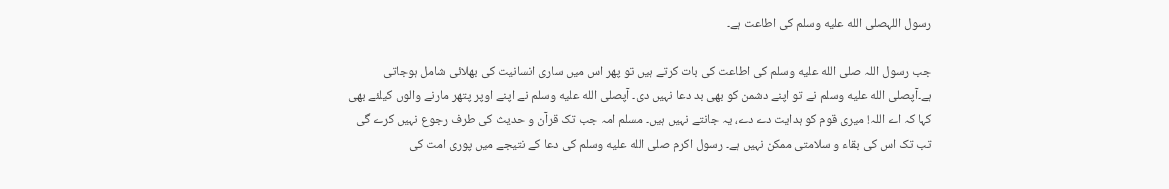رسول اللہصلى الله عليه وسلم کی اطاعت ہے۔

جب رسول اللہ صلى الله عليه وسلم کی اطاعت کی بات کرتے ہیں تو پھر اس میں ساری انسانیت کی بھلائی شامل ہوجاتی ہے۔آپصلى الله عليه وسلم نے تو اپنے دشمن کو بھی بد دعا نہیں دی۔ آپصلى الله عليه وسلم نے اپنے اوپر پتھر مارنے والوں کیلئے بھی کہا کہ اے اللہ! میری قوم کو ہدایت دے دے، یہ جانتے نہیں ہیں۔ مسلم امہ جب تک قرآن و حدیث کی طرف رجوع نہیں کرے گی تب تک اس کی بقاء و سلامتی ممکن نہیں ہے۔ رسول اکرم صلى الله عليه وسلم کی دعا کے نتیجے میں پوری امت کی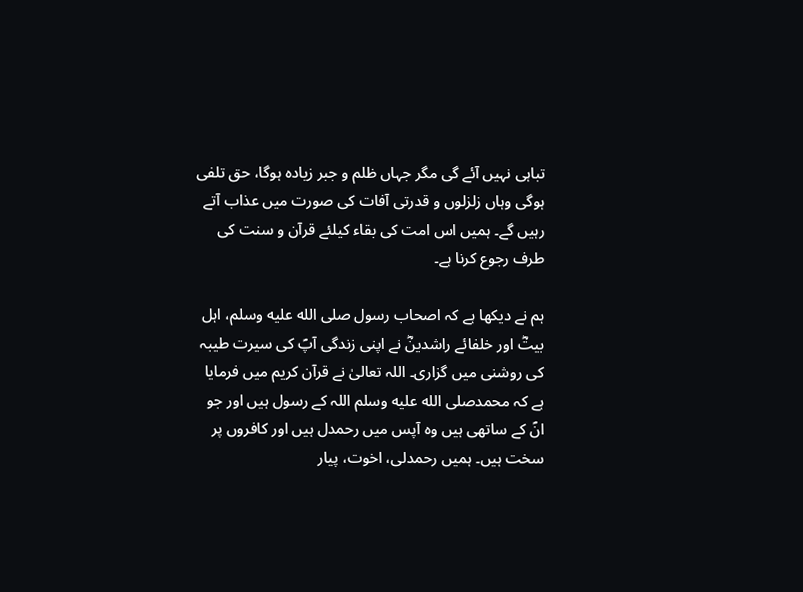تباہی نہیں آئے گی مگر جہاں ظلم و جبر زیادہ ہوگا، حق تلفی ہوگی وہاں زلزلوں و قدرتی آفات کی صورت میں عذاب آتے رہیں گے۔ ہمیں اس امت کی بقاء کیلئے قرآن و سنت کی طرف رجوع کرنا ہے۔

ہم نے دیکھا ہے کہ اصحاب رسول صلى الله عليه وسلم، اہل بیتؓ اور خلفائے راشدینؓ نے اپنی زندگی آپؐ کی سیرت طیبہ کی روشنی میں گزاری۔ اللہ تعالیٰ نے قرآن کریم میں فرمایا ہے کہ محمدصلى الله عليه وسلم اللہ کے رسول ہیں اور جو انؐ کے ساتھی ہیں وہ آپس میں رحمدل ہیں اور کافروں پر سخت ہیں۔ ہمیں رحمدلی، اخوت، پیار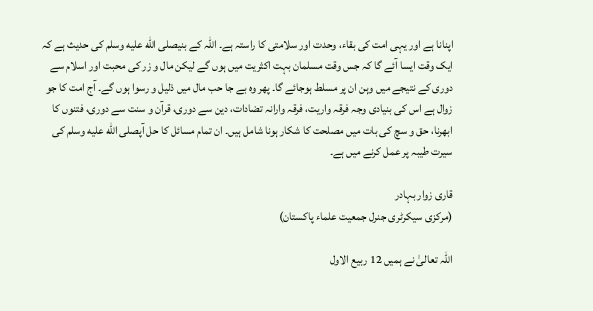اپنانا ہے اور یہی امت کی بقاء، وحدت اور سلامتی کا راستہ ہے۔ اللہ کے بنیصلى الله عليه وسلم کی حدیث ہے کہ ایک وقت ایسا آئے گا کہ جس وقت مسلمان بہت اکثریت میں ہوں گے لیکن مال و زر کی محبت اور اسلام سے دوری کے نتیجے میں وہن ان پر مسلط ہوجائے گا۔ پھر وہ بے جا حب مال میں ذلیل و رسوا ہوں گے۔ آج امت کا جو زوال ہے اس کی بنیادی وجہ فرقہ واریت، فرقہ وارانہ تضادات، دین سے دوری، قرآن و سنت سے دوری، فتنوں کا ابھرنا، حق و سچ کی بات میں مصلحت کا شکار ہونا شامل ہیں۔ ان تمام مسائل کا حل آپصلى الله عليه وسلم کی سیرت طیبہ پر عمل کرنے میں ہے۔

قاری زوار بہادر
(مرکزی سیکرٹری جنرل جمعیت علماء پاکستان)

اللہ تعالیٰ نے ہمیں 12 ربیع الاول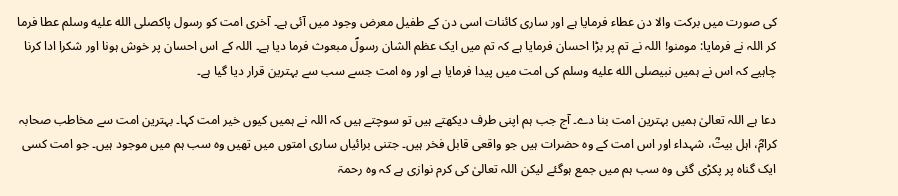کی صورت میں برکت والا دن عطاء فرمایا ہے اور ساری کائنات اسی دن کے طفیل معرض وجود میں آئی ہے۔ آخری امت کو رسول پاکصلى الله عليه وسلم عطا فرما کر اللہ نے فرمایا: مومنو! اللہ نے تم پر بڑا احسان فرمایا ہے کہ تم میں ایک عظم الشان رسولؐ مبعوث فرما دیا ہے۔ اللہ کے اس احسان پر خوش ہونا اور شکرا ادا کرنا چاہیے کہ اس نے ہمیں نبیصلى الله عليه وسلم کی امت میں پیدا فرمایا ہے اور وہ امت جسے سب سے بہترین قرار دیا گیا ہے۔

دعا ہے اللہ تعالیٰ ہمیں بہترین امت بنا دے۔ آج جب ہم اپنی طرف دیکھتے ہیں تو سوچتے ہیں کہ اللہ نے ہمیں کیوں خیر امت کہا۔ بہترین امت سے مخاطب صحابہ کرامؓ، اہل بیتؓ، شہداء اور اس امت کے وہ حضرات ہیں جو واقعی قابل فخر ہیں۔ جتنی برائیاں ساری امتوں میں تھیں وہ سب ہم میں موجود ہیں۔ جو امت کسی ایک گناہ پر پکڑی گئی وہ سب ہم میں جمع ہوگئے لیکن اللہ تعالیٰ کی کرم نوازی ہے کہ وہ رحمۃ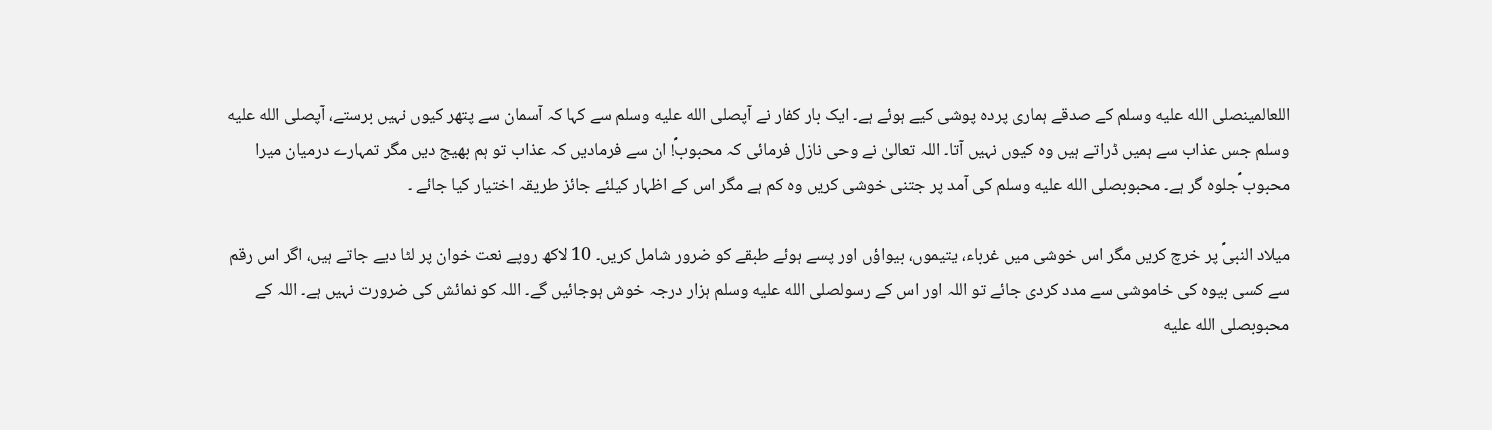اللعالمینصلى الله عليه وسلم کے صدقے ہماری پردہ پوشی کیے ہوئے ہے۔ ایک بار کفار نے آپصلى الله عليه وسلم سے کہا کہ آسمان سے پتھر کیوں نہیں برستے، آپصلى الله عليه وسلم جس عذاب سے ہمیں ڈراتے ہیں وہ کیوں نہیں آتا۔ اللہ تعالیٰ نے وحی نازل فرمائی کہ محبوبؐ! ان سے فرمادیں کہ عذاب تو ہم بھیج دیں مگر تمہارے درمیان میرا محبوب ؐجلوہ گر ہے۔ محبوبصلى الله عليه وسلم کی آمد پر جتنی خوشی کریں وہ کم ہے مگر اس کے اظہار کیلئے جائز طریقہ اختیار کیا جائے ۔

میلاد النبیؐ پر خرچ کریں مگر اس خوشی میں غرباء، یتیموں، بیواؤں اور پسے ہوئے طبقے کو ضرور شامل کریں۔ 10 لاکھ روپے نعت خوان پر لٹا دیے جاتے ہیں، اگر اس رقم سے کسی بیوہ کی خاموشی سے مدد کردی جائے تو اللہ اور اس کے رسولصلى الله عليه وسلم ہزار درجہ خوش ہوجائیں گے۔ اللہ کو نمائش کی ضرورت نہیں ہے۔ اللہ کے محبوبصلى الله عليه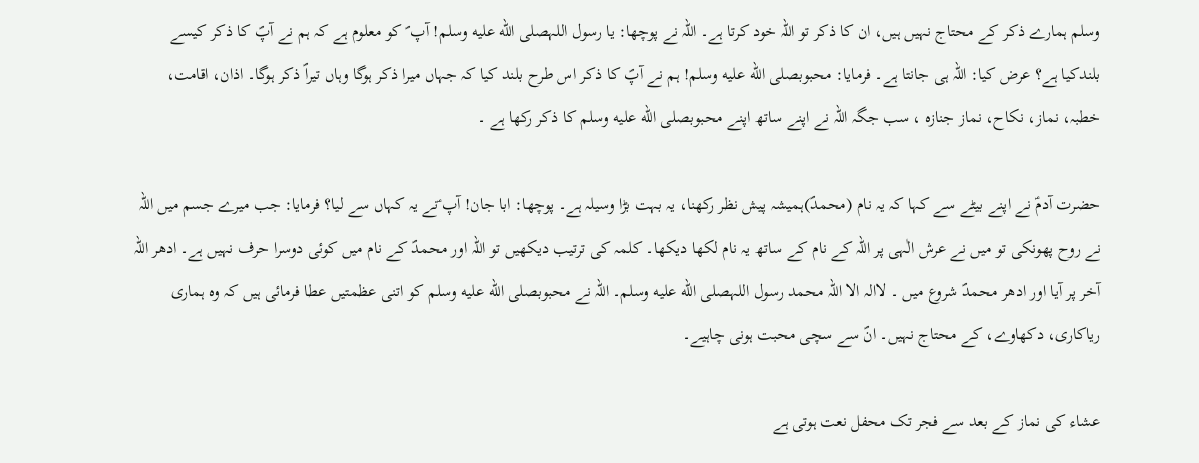وسلم ہمارے ذکر کے محتاج نہیں ہیں، ان کا ذکر تو اللہ خود کرتا ہے۔ اللہ نے پوچھا: یا رسول اللہصلى الله عليه وسلم! آپ ؐ کو معلوم ہے کہ ہم نے آپؐ کا ذکر کیسے بلندکیا ہے؟ عرض کیا: اللہ ہی جانتا ہے۔ فرمایا: محبوبصلى الله عليه وسلم! ہم نے آپؐ کا ذکر اس طرح بلند کیا کہ جہاں میرا ذکر ہوگا وہاں تیراؐ ذکر ہوگا۔ اذان، اقامت، خطبہ، نماز، نکاح، نماز جنازہ ، سب جگہ اللہ نے اپنے ساتھ اپنے محبوبصلى الله عليه وسلم کا ذکر رکھا ہے ۔

حضرت آدمؑ نے اپنے بیٹے سے کہا کہ یہ نام (محمدؐ)ہمیشہ پیش نظر رکھنا، یہ بہت بڑا وسیلہ ہے۔ پوچھا: ابا جان! آپ ؑنے یہ کہاں سے لیا؟ فرمایا: جب میرے جسم میں اللہ نے روح پھونکی تو میں نے عرش الٰہی پر اللہ کے نام کے ساتھ یہ نام لکھا دیکھا۔ کلمہ کی ترتیب دیکھیں تو اللہ اور محمدؐ کے نام میں کوئی دوسرا حرف نہیں ہے۔ ادھر اللہ آخر پر آیا اور ادھر محمدؐ شروع میں ۔ لاالہ الا اللہ محمد رسول اللہصلى الله عليه وسلم۔ اللہ نے محبوبصلى الله عليه وسلم کو اتنی عظمتیں عطا فرمائی ہیں کہ وہ ہماری ریاکاری، دکھاوے، کے محتاج نہیں۔ انؐ سے سچی محبت ہونی چاہیے۔

عشاء کی نماز کے بعد سے فجر تک محفل نعت ہوتی ہے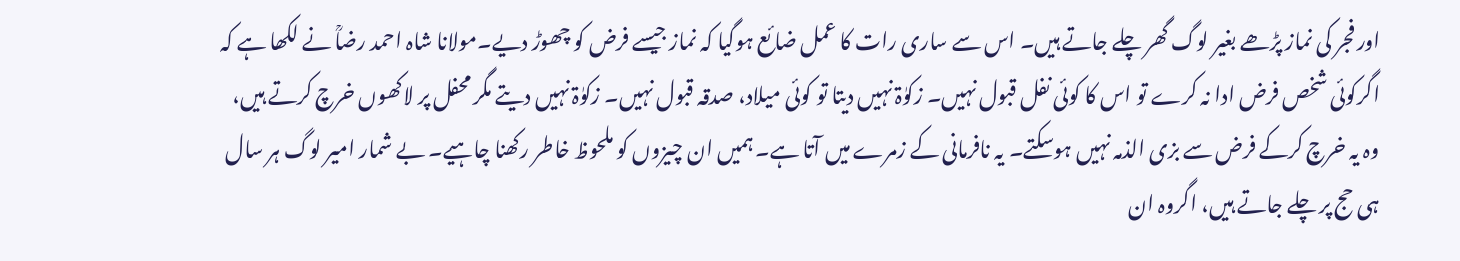اور فجر کی نماز پڑھے بغیر لوگ گھر چلے جاتے ہیں۔ اس سے ساری رات کا عمل ضائع ہوگیا کہ نماز جیسے فرض کو چھوڑ دیے۔مولانا شاہ احمد رضاؒ نے لکھا ہے کہ اگرکوئی شخص فرض ادا نہ کرے تو اس کا کوئی نفل قبول نہیں۔ زکوٰۃ نہیں دیتا تو کوئی میلاد، صدقہ قبول نہیں۔ زکوٰۃ نہیں دیتے مگر محفل پر لاکھوں خرچ کرتے ہیں، وہ یہ خرچ کرکے فرض سے بزی الذمہ نہیں ہوسکتے۔ یہ نافرمانی کے زمرے میں آتا ہے۔ ہمیں ان چیزوں کو ملحوظ خاطر رکھنا چاہیے۔ بے شمار امیر لوگ ہر سال ہی حج پر چلے جاتے ہیں، اگروہ ان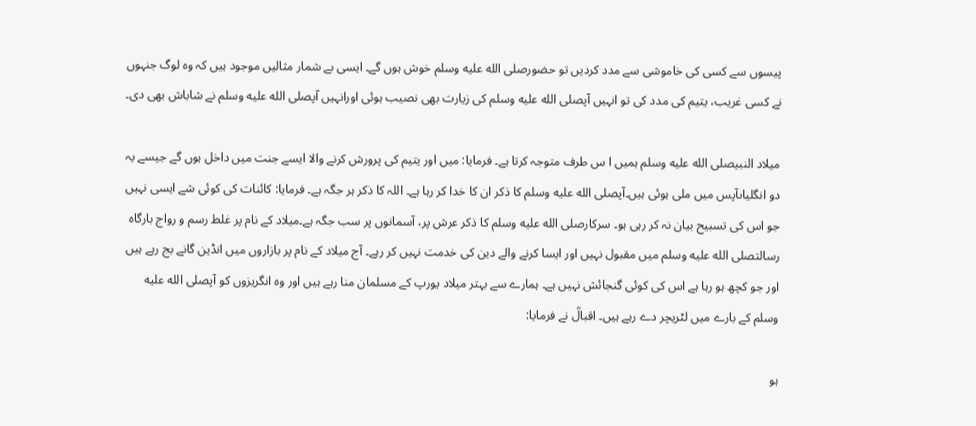پیسوں سے کسی کی خاموشی سے مدد کردیں تو حضورصلى الله عليه وسلم خوش ہوں گے۔ ایسی بے شمار مثالیں موجود ہیں کہ وہ لوگ جنہوں نے کسی غریب، یتیم کی مدد کی تو انہیں آپصلى الله عليه وسلم کی زیارت بھی نصیب ہوئی اورانہیں آپصلى الله عليه وسلم نے شاباش بھی دی۔

میلاد النبیصلى الله عليه وسلم ہمیں ا س طرف متوجہ کرتا ہے۔ فرمایا: میں اور یتیم کی پرورش کرنے والا ایسے جنت میں داخل ہوں گے جیسے یہ دو انگلیاںآپس میں ملی ہوئی ہیں۔آپصلى الله عليه وسلم کا ذکر ان کا خدا کر رہا ہے۔ اللہ کا ذکر ہر جگہ ہے۔ فرمایا: کائنات کی کوئی شے ایسی نہیں جو اس کی تسبیح بیان نہ کر رہی ہو۔ سرکارصلى الله عليه وسلم کا ذکر عرش پر، آسمانوں پر سب جگہ ہے۔میلاد کے نام پر غلط رسم و رواج بارگاہ رسالتصلى الله عليه وسلم میں مقبول نہیں اور ایسا کرنے والے دین کی خدمت نہیں کر رہے۔ آج میلاد کے نام پر بازاروں میں انڈین گانے بج رہے ہیں اور جو کچھ ہو رہا ہے اس کی کوئی گنجائش نہیں ہے۔ ہمارے سے بہتر میلاد یورپ کے مسلمان منا رہے ہیں اور وہ انگریزوں کو آپصلى الله عليه وسلم کے بارے میں لٹریچر دے رہے ہیں۔ اقبالؒ نے فرمایا:

ہو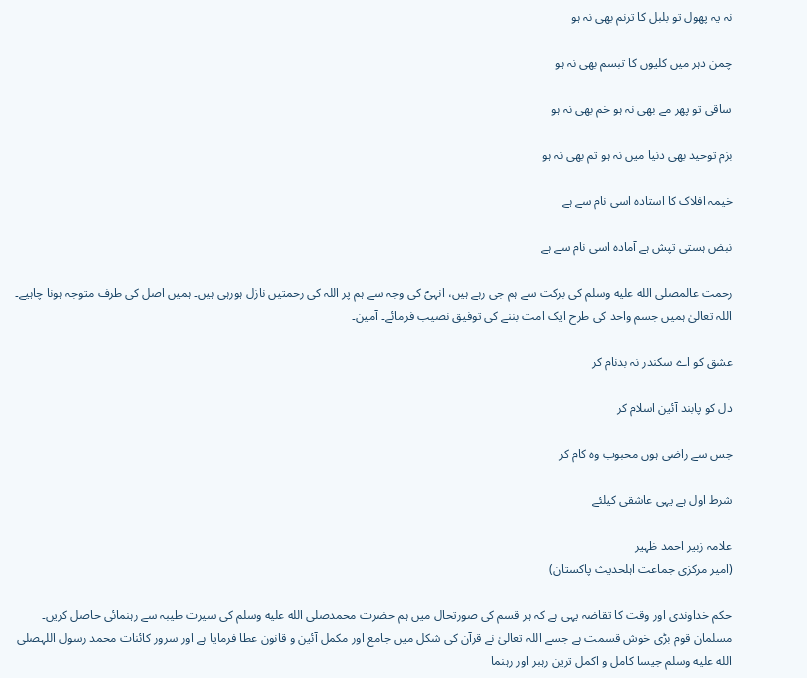نہ یہ پھول تو بلبل کا ترنم بھی نہ ہو

چمن دہر میں کلیوں کا تبسم بھی نہ ہو

ساقی تو پھر مے بھی نہ ہو خم بھی نہ ہو

بزم توحید بھی دنیا میں نہ ہو تم بھی نہ ہو

خیمہ افلاک کا استادہ اسی نام سے ہے

نبض ہستی تپش ہے آمادہ اسی نام سے ہے

رحمت عالمصلى الله عليه وسلم کی برکت سے ہم جی رہے ہیں، انہیؐ کی وجہ سے ہم پر اللہ کی رحمتیں نازل ہورہی ہیں۔ ہمیں اصل کی طرف متوجہ ہونا چاہیے۔ اللہ تعالیٰ ہمیں جسم واحد کی طرح ایک امت بننے کی توفیق نصیب فرمائے۔ آمین۔

عشق کو اے سکندر نہ بدنام کر

دل کو پابند آئین اسلام کر

جس سے راضی ہوں محبوب وہ کام کر

شرط اول ہے یہی عاشقی کیلئے

علامہ زبیر احمد ظہیر
(امیر مرکزی جماعت اہلحدیث پاکستان)

حکم خداوندی اور وقت کا تقاضہ یہی ہے کہ ہر قسم کی صورتحال میں ہم حضرت محمدصلى الله عليه وسلم کی سیرت طیبہ سے رہنمائی حاصل کریں۔ مسلمان قوم بڑی خوش قسمت ہے جسے اللہ تعالیٰ نے قرآن کی شکل میں جامع اور مکمل آئین و قانون عطا فرمایا ہے اور سرور کائنات محمد رسول اللہصلى الله عليه وسلم جیسا کامل و اکمل ترین رہبر اور رہنما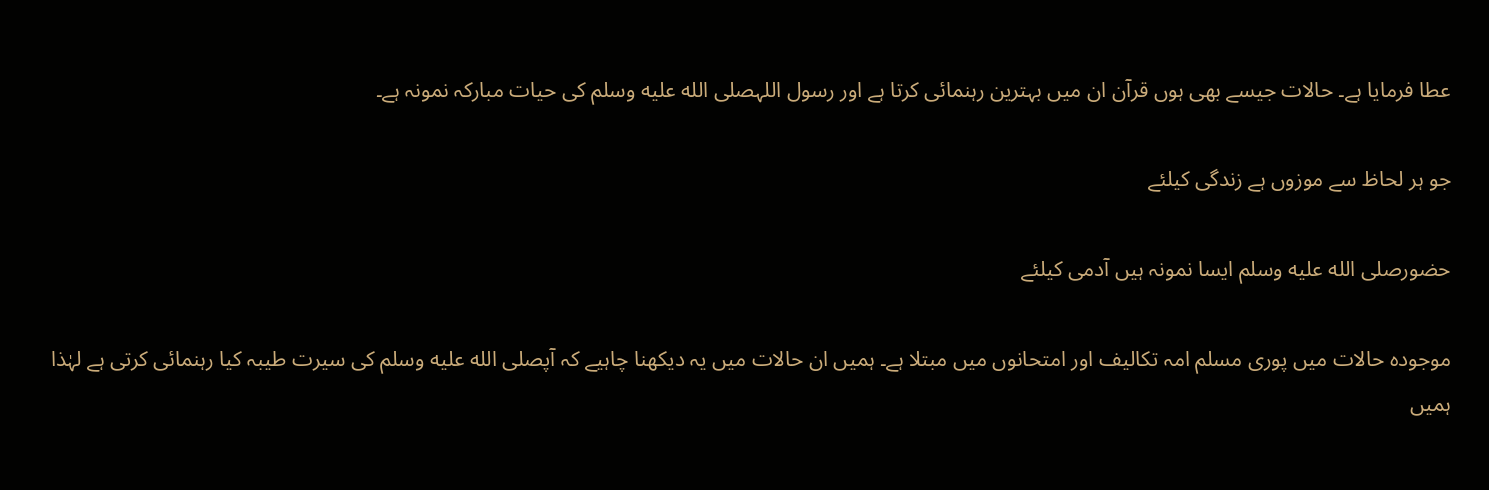عطا فرمایا ہے۔ حالات جیسے بھی ہوں قرآن ان میں بہترین رہنمائی کرتا ہے اور رسول اللہصلى الله عليه وسلم کی حیات مبارکہ نمونہ ہے۔

جو ہر لحاظ سے موزوں ہے زندگی کیلئے

حضورصلى الله عليه وسلم ایسا نمونہ ہیں آدمی کیلئے

موجودہ حالات میں پوری مسلم امہ تکالیف اور امتحانوں میں مبتلا ہے۔ ہمیں ان حالات میں یہ دیکھنا چاہیے کہ آپصلى الله عليه وسلم کی سیرت طیبہ کیا رہنمائی کرتی ہے لہٰذا ہمیں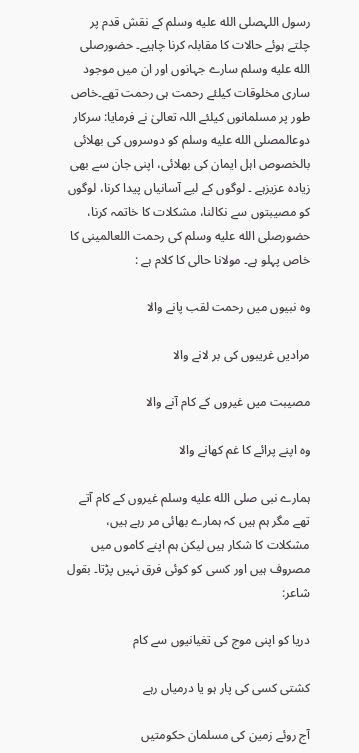رسول اللہصلى الله عليه وسلم کے نقش قدم پر چلتے ہوئے حالات کا مقابلہ کرنا چاہیے۔ حضورصلى الله عليه وسلم سارے جہانوں اور ان میں موجود ساری مخلوقات کیلئے رحمت ہی رحمت تھے۔خاص طور پر مسلمانوں کیلئے اللہ تعالیٰ نے فرمایا: سرکار دوعالمصلى الله عليه وسلم کو دوسروں کی بھلائی بالخصوص اہل ایمان کی بھلائی، اپنی جان سے بھی زیادہ عزیزہے ۔ لوگوں کے لیے آسانیاں پیدا کرنا، لوگوں کو مصیبتوں سے نکالنا، مشکلات کا خاتمہ کرنا، حضورصلى الله عليه وسلم کی رحمت اللعالمینی کا خاص پہلو ہے۔ مولانا حالی کا کلام ہے :

وہ نبیوں میں رحمت لقب پانے والا

مرادیں غریبوں کی بر لانے والا

مصیبت میں غیروں کے کام آنے والا

وہ اپنے پرائے کا غم کھانے والا

ہمارے نبی صلى الله عليه وسلم غیروں کے کام آتے تھے مگر ہم ہیں کہ ہمارے بھائی مر رہے ہیں، مشکلات کا شکار ہیں لیکن ہم اپنے کاموں میں مصروف ہیں اور کسی کو کوئی فرق نہیں پڑتا۔ بقول شاعر:

دریا کو اپنی موج کی تغیانیوں سے کام

کشتی کسی کی پار ہو یا درمیاں رہے

آج روئے زمین کی مسلمان حکومتیں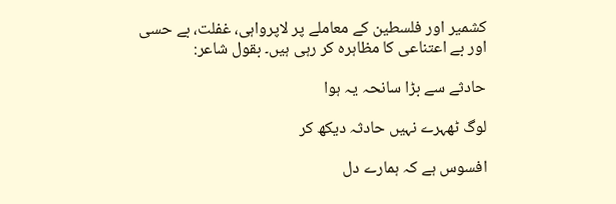کشمیر اور فلسطین کے معاملے پر لاپرواہی، غفلت، بے حسی اور بے اعتناعی کا مظاہرہ کر رہی ہیں۔ بقول شاعر:

حادثے سے بڑا سانحہ یہ ہوا

لوگ ٹھہرے نہیں حادثہ دیکھ کر

افسوس ہے کہ ہمارے دل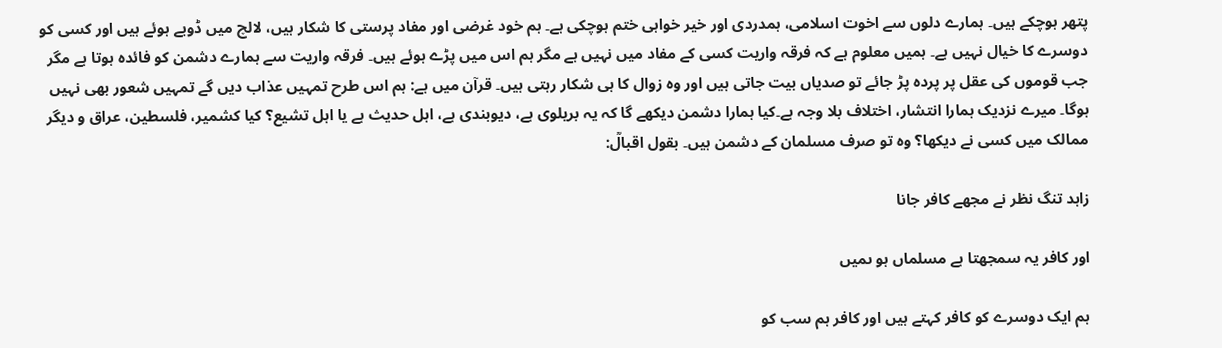پتھر ہوچکے ہیں۔ ہمارے دلوں سے اخوت اسلامی، ہمدردی اور خیر خواہی ختم ہوچکی ہے۔ ہم خود غرضی اور مفاد پرستی کا شکار ہیں، لالچ میں ڈوبے ہوئے ہیں اور کسی کو دوسرے کا خیال نہیں ہے۔ ہمیں معلوم ہے کہ فرقہ واریت کسی کے مفاد میں نہیں ہے مگر ہم اس میں پڑے ہوئے ہیں۔ فرقہ واریت سے ہمارے دشمن کو فائدہ ہوتا ہے مگر جب قوموں کی عقل پر پردہ پڑ جائے تو صدیاں بیت جاتی ہیں اور وہ زوال کا ہی شکار رہتی ہیں۔ قرآن میں ہے: ہم اس طرح تمہیں عذاب دیں گے تمہیں شعور بھی نہیں ہوگا۔ میرے نزدیک ہمارا انتشار، اختلاف بلا وجہ ہے۔کیا ہمارا دشمن دیکھے گا کہ یہ بریلوی ہے، دیوبندی ہے، اہل حدیث ہے یا اہل تشیع؟ کیا کشمیر، فلسطین، عراق و دیگر ممالک میں کسی نے دیکھا؟ وہ تو صرف مسلمان کے دشمن ہیں۔ بقول اقبالؒ:

زاہد تنگ نظر نے مجھے کافر جانا

اور کافر یہ سمجھتا ہے مسلماں ہو ںمیں

ہم ایک دوسرے کو کافر کہتے ہیں اور کافر ہم سب کو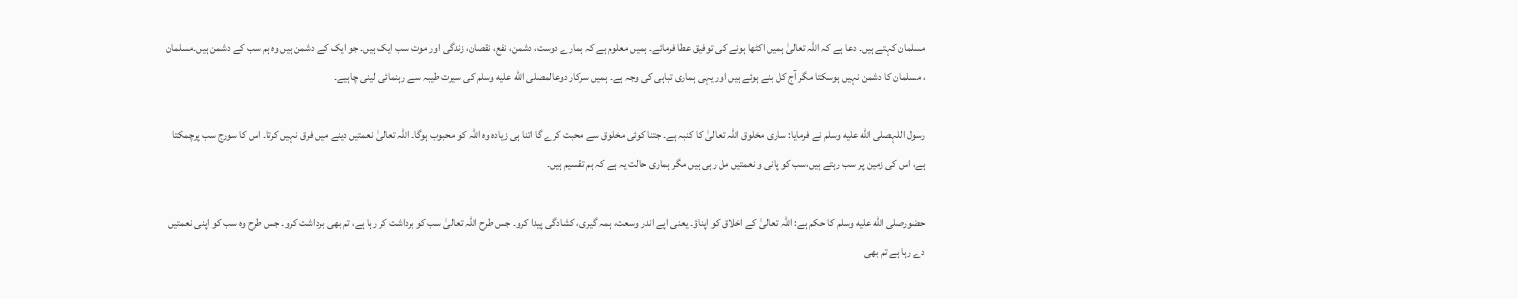مسلمان کہتے ہیں۔ دعا ہے کہ اللہ تعالیٰ ہمیں اکٹھا ہونے کی توفیق عطا فرمائے۔ ہمیں معلوم ہے کہ ہمارے دوست، دشمن، نفع، نقصان، زندگی اور موت سب ایک ہیں۔ جو ایک کے دشمن ہیں وہ ہم سب کے دشمن ہیں۔مسلمان ، مسلمان کا دشمن نہیں ہوسکتا مگر آج کل بنے ہوئے ہیں اور یہی ہماری تباہی کی وجہ ہے۔ ہمیں سرکار دوعالمصلى الله عليه وسلم کی سیرت طیبہ سے رہنمائی لینی چاہیے۔

رسول اللہصلى الله عليه وسلم نے فرمایا: ساری مخلوق اللہ تعالیٰ کا کنبہ ہے۔ جتنا کوئی مخلوق سے محبت کرے گا اتنا ہی زیادہ وہ اللہ کو محبوب ہوگا۔ اللہ تعالیٰ نعمتیں دینے میں فرق نہیں کرتا۔ اس کا سورج سب پرچمکتا ہے، اس کی زمین پر سب رہتے ہیں،سب کو پانی و نعمتیں مل رہی ہیں مگر ہماری حالت یہ ہے کہ ہم تقسیم ہیں۔

حضورصلى الله عليه وسلم کا حکم ہے: اللہ تعالیٰ کے اخلاق کو اپناؤ۔ یعنی اپے اندر وسعت، ہمہ گیری، کشادگی پیدا کرو۔ جس طرح اللہ تعالیٰ سب کو برداشت کر رہا ہے، تم بھی برداشت کرو۔ جس طرح وہ سب کو اپنی نعمتیں دے رہا ہے تم بھی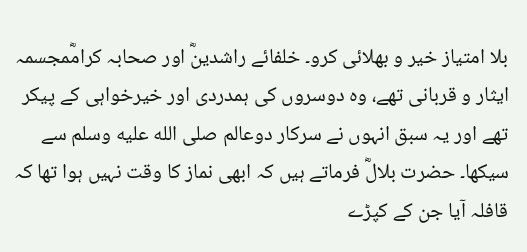بلا امتیاز خیر و بھلائی کرو۔ خلفائے راشدینؓ اور صحابہ کرامؓمجسمہ ایثار و قربانی تھے، وہ دوسروں کی ہمدردی اور خیرخواہی کے پیکر تھے اور یہ سبق انہوں نے سرکار دوعالم صلى الله عليه وسلم سے سیکھا۔ حضرت بلالؓ فرماتے ہیں کہ ابھی نماز کا وقت نہیں ہوا تھا کہ قافلہ آیا جن کے کپڑے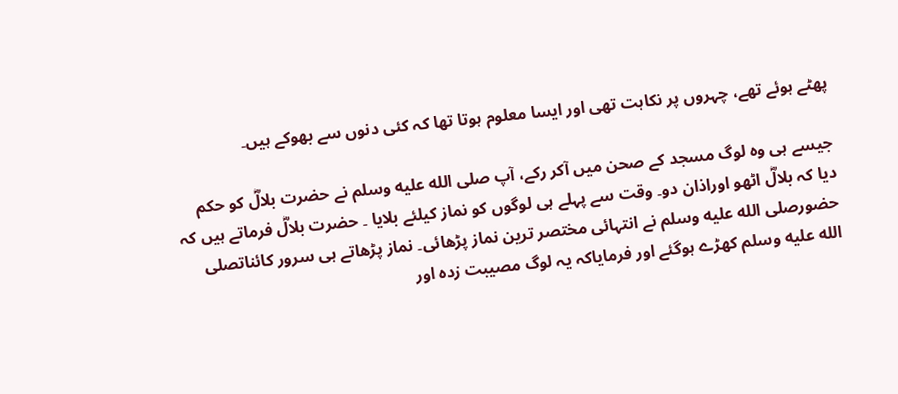پھٹے ہوئے تھے، چہروں پر نکاہت تھی اور ایسا معلوم ہوتا تھا کہ کئی دنوں سے بھوکے ہیں۔

جیسے ہی وہ لوگ مسجد کے صحن میں آکر رکے، آپ صلى الله عليه وسلم نے حضرت بلالؓ کو حکم دیا کہ بلالؓ اٹھو اوراذان دو۔ وقت سے پہلے ہی لوگوں کو نماز کیلئے بلایا ۔ حضرت بلالؓ فرماتے ہیں کہ حضورصلى الله عليه وسلم نے انتہائی مختصر ترین نماز پڑھائی۔ نماز پڑھاتے ہی سرور کائناتصلى الله عليه وسلم کھڑے ہوگئے اور فرمایاکہ یہ لوگ مصیبت زدہ اور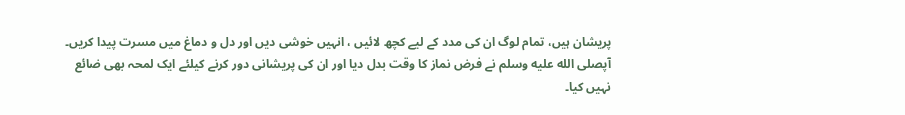پریشان ہیں، تمام لوگ ان کی مدد کے لیے کچھ لائیں ، انہیں خوشی دیں اور دل و دماغ میں مسرت پیدا کریں۔ آپصلى الله عليه وسلم نے فرض نماز کا وقت بدل دیا اور ان کی پریشانی دور کرنے کیلئے ایک لمحہ بھی ضائع نہیں کیا۔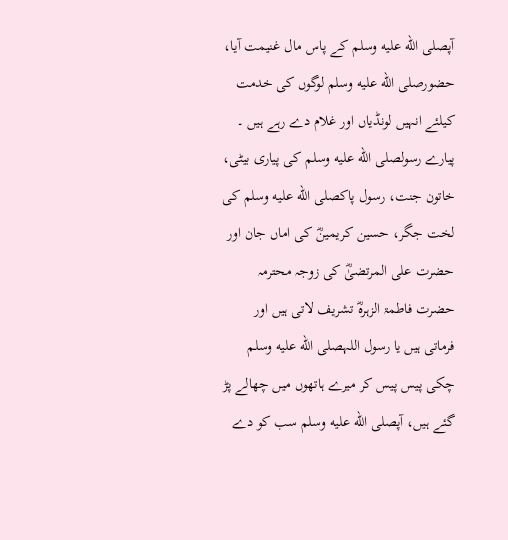آپصلى الله عليه وسلم کے پاس مال غنیمت آیا، حضورصلى الله عليه وسلم لوگوں کی خدمت کیلئے انہیں لونڈیاں اور غلام دے رہے ہیں ۔ پیارے رسولصلى الله عليه وسلم کی پیاری بیٹی، خاتون جنت، رسول پاکصلى الله عليه وسلم کی لخت جگر، حسین کریمینؓ کی اماں جان اور حضرت علی المرتضیٰؓ کی زوجہ محترمہ حضرت فاطمۃ الزہرہؓ تشریف لاتی ہیں اور فرماتی ہیں یا رسول اللہصلى الله عليه وسلم چکی پیس پیس کر میرے ہاتھوں میں چھالے پڑ گئے ہیں، آپصلى الله عليه وسلم سب کو دے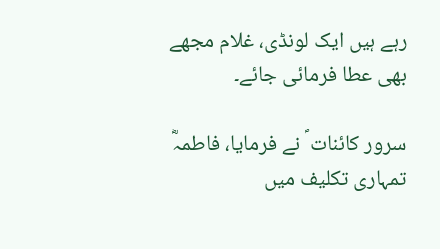رہے ہیں ایک لونڈی، غلام مجھے بھی عطا فرمائی جائے۔

سرور کائنات ؐ نے فرمایا، فاطمہؓ تمہاری تکلیف میں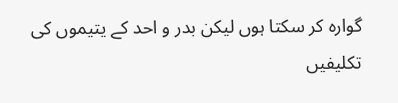گوارہ کر سکتا ہوں لیکن بدر و احد کے یتیموں کی تکلیفیں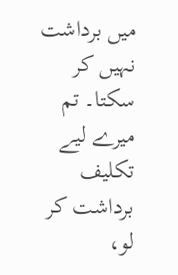میں برداشت نہیں کر سکتا۔ تم میرے لیے تکلیف برداشت کر لو،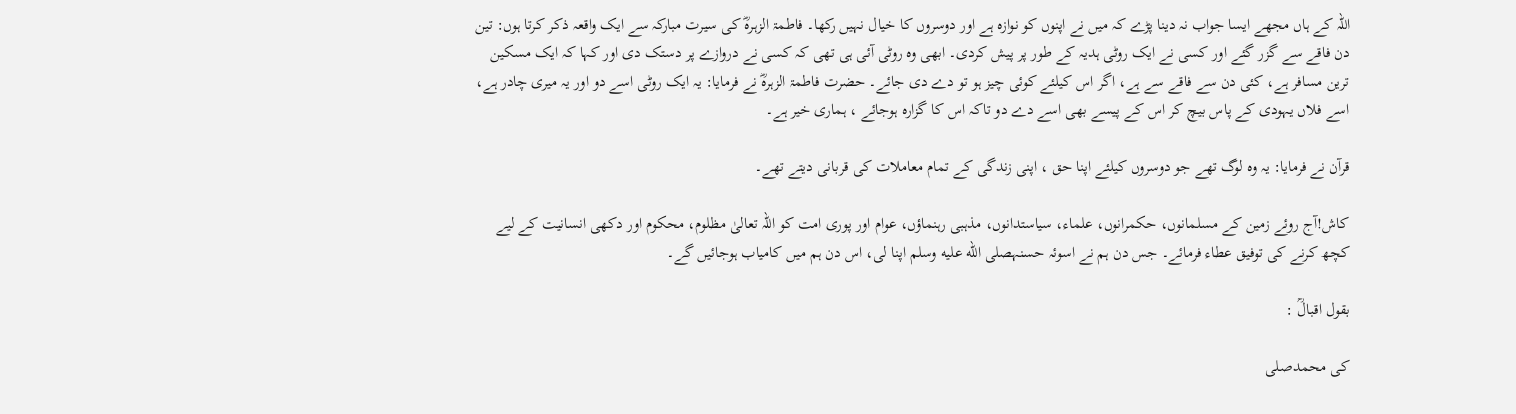اللہ کے ہاں مجھے ایسا جواب نہ دینا پڑے کہ میں نے اپنوں کو نوازہ ہے اور دوسروں کا خیال نہیں رکھا۔ فاطمۃ الزہرہؓ کی سیرت مبارکہ سے ایک واقعہ ذکر کرتا ہوں: تین دن فاقے سے گزر گئے اور کسی نے ایک روٹی ہدیہ کے طور پر پیش کردی۔ ابھی وہ روٹی آئی ہی تھی کہ کسی نے دروازے پر دستک دی اور کہا کہ ایک مسکین ترین مسافر ہے، کئی دن سے فاقے سے ہے، اگر اس کیلئے کوئی چیز ہو تو دے دی جائے۔ حضرت فاطمۃ الزہرہؓ نے فرمایا: یہ ایک روٹی اسے دو اور یہ میری چادر ہے، اسے فلاں یہودی کے پاس بیچ کر اس کے پیسے بھی اسے دے دو تاکہ اس کا گزارہ ہوجائے ، ہماری خیر ہے۔

قرآن نے فرمایا: یہ وہ لوگ تھے جو دوسروں کیلئے اپنا حق ، اپنی زندگی کے تمام معاملات کی قربانی دیتے تھے۔

کاش!آج روئے زمین کے مسلمانوں، حکمرانوں، علماء، سیاستدانوں، مذہبی رہنماؤں، عوام اور پوری امت کو اللہ تعالیٰ مظلوم، محکوم اور دکھی انسانیت کے لیے کچھ کرنے کی توفیق عطاء فرمائے۔ جس دن ہم نے اسوئہ حسنہصلى الله عليه وسلم اپنا لی، اس دن ہم میں کامیاب ہوجائیں گے۔

بقول اقبالؒ :

کی محمدصلى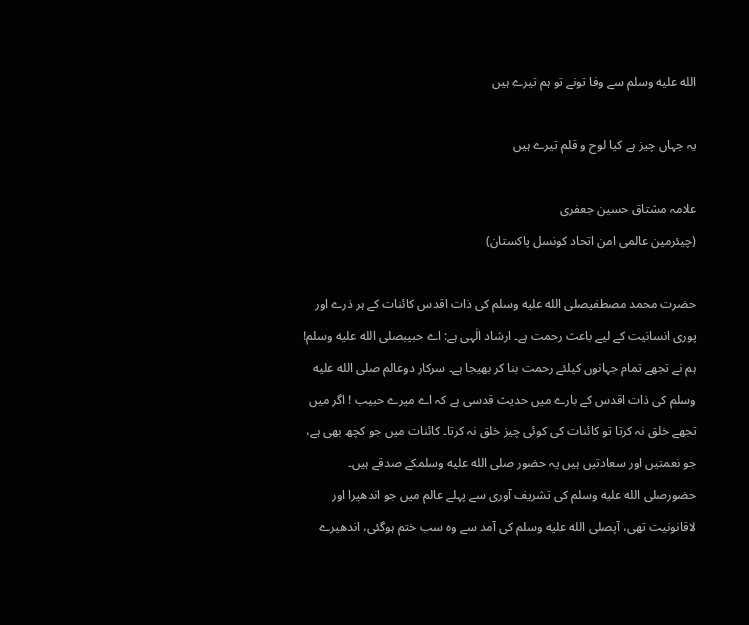الله عليه وسلم سے وفا تونے تو ہم تیرے ہیں

یہ جہاں چیز ہے کیا لوح و قلم تیرے ہیں

علامہ مشتاق حسین جعفری
(چیئرمین عالمی امن اتحاد کونسل پاکستان)

حضرت محمد مصطفیصلى الله عليه وسلم کی ذات اقدس کائنات کے ہر ذرے اور پوری انسانیت کے لیے باعث رحمت ہے۔ ارشاد الٰہی ہے: اے حبیبصلى الله عليه وسلم! ہم نے تجھے تمام جہانوں کیلئے رحمت بنا کر بھیجا ہے۔ سرکار دوعالم صلى الله عليه وسلم کی ذات اقدس کے بارے میں حدیث قدسی ہے کہ اے میرے حبیب ! اگر میں تجھے خلق نہ کرتا تو کائنات کی کوئی چیز خلق نہ کرتا۔ کائنات میں جو کچھ بھی ہے، جو نعمتیں اور سعادتیں ہیں یہ حضور صلى الله عليه وسلمکے صدقے ہیں۔ حضورصلى الله عليه وسلم کی تشریف آوری سے پہلے عالم میں جو اندھیرا اور لاقانونیت تھی، آپصلى الله عليه وسلم کی آمد سے وہ سب ختم ہوگئی، اندھیرے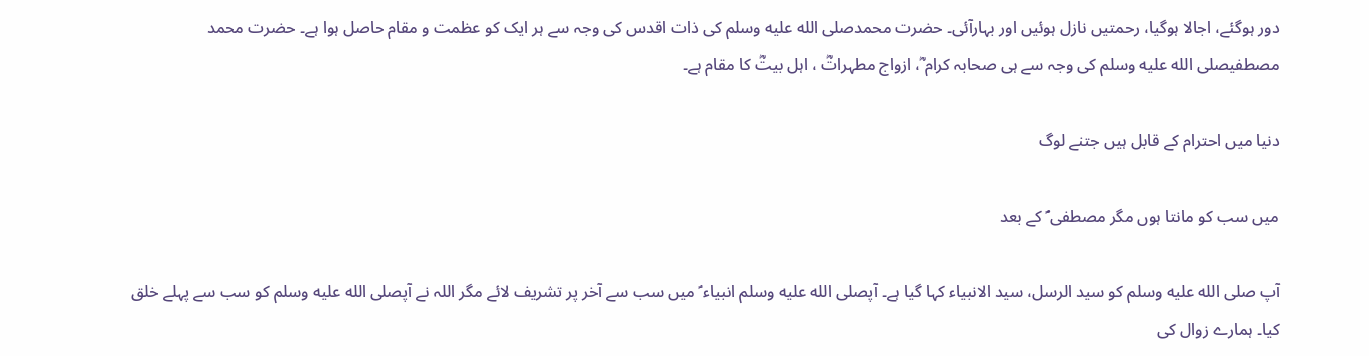دور ہوگئے، اجالا ہوگیا، رحمتیں نازل ہوئیں اور بہارآئی۔ حضرت محمدصلى الله عليه وسلم کی ذات اقدس کی وجہ سے ہر ایک کو عظمت و مقام حاصل ہوا ہے۔ حضرت محمد مصطفیصلى الله عليه وسلم کی وجہ سے ہی صحابہ کرام ؓ، ازواج مطہراتؓ ، اہل بیتؓ کا مقام ہے۔

دنیا میں احترام کے قابل ہیں جتنے لوگ

میں سب کو مانتا ہوں مگر مصطفی ؐ کے بعد

آپ صلى الله عليه وسلم کو سید الرسل، سید الانبیاء کہا گیا ہے۔ آپصلى الله عليه وسلم انبیاء ؑ میں سب سے آخر پر تشریف لائے مگر اللہ نے آپصلى الله عليه وسلم کو سب سے پہلے خلق کیا۔ ہمارے زوال کی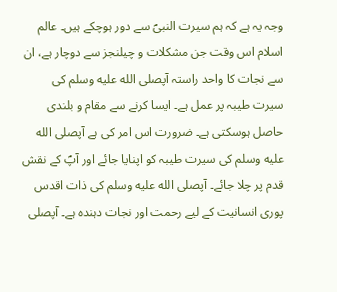وجہ یہ ہے کہ ہم سیرت النبیؐ سے دور ہوچکے ہیں۔ عالم اسلام اس وقت جن مشکلات و چیلنجز سے دوچار ہے، ان سے نجات کا واحد راستہ آپصلى الله عليه وسلم کی سیرت طیبہ پر عمل ہے۔ ایسا کرنے سے مقام و بلندی حاصل ہوسکتی ہے۔ ضرورت اس امر کی ہے آپصلى الله عليه وسلم کی سیرت طیبہ کو اپنایا جائے اور آپؐ کے نقش قدم پر چلا جائے۔ آپصلى الله عليه وسلم کی ذات اقدس پوری انسانیت کے لیے رحمت اور نجات دہندہ ہے۔ آپصلى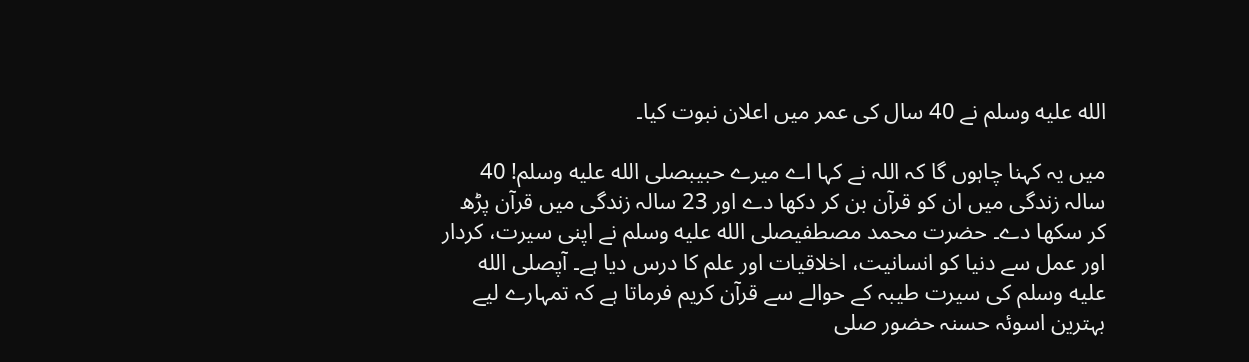الله عليه وسلم نے 40 سال کی عمر میں اعلان نبوت کیا۔

میں یہ کہنا چاہوں گا کہ اللہ نے کہا اے میرے حبیبصلى الله عليه وسلم! 40 سالہ زندگی میں ان کو قرآن بن کر دکھا دے اور 23 سالہ زندگی میں قرآن پڑھ کر سکھا دے۔ حضرت محمد مصطفیصلى الله عليه وسلم نے اپنی سیرت، کردار اور عمل سے دنیا کو انسانیت، اخلاقیات اور علم کا درس دیا ہے۔ آپصلى الله عليه وسلم کی سیرت طیبہ کے حوالے سے قرآن کریم فرماتا ہے کہ تمہارے لیے بہترین اسوئہ حسنہ حضور صلى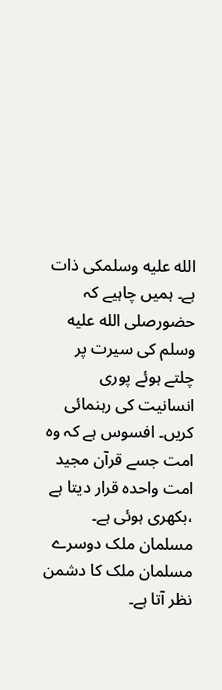الله عليه وسلمکی ذات ہے۔ ہمیں چاہیے کہ حضورصلى الله عليه وسلم کی سیرت پر چلتے ہوئے پوری انسانیت کی رہنمائی کریں۔ افسوس ہے کہ وہ امت جسے قرآن مجید امت واحدہ قرار دیتا ہے ،بکھری ہوئی ہے۔ مسلمان ملک دوسرے مسلمان ملک کا دشمن نظر آتا ہے۔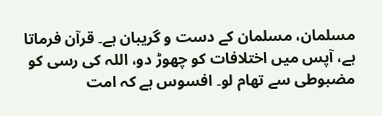مسلمان، مسلمان کے دست و گریبان ہے۔ قرآن فرماتا ہے، آپس میں اختلافات کو چھوڑ دو، اللہ کی رسی کو مضبوطی سے تھام لو۔ افسوس ہے کہ امت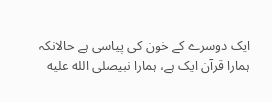ایک دوسرے کے خون کی پیاسی ہے حالانکہ ہمارا قرآن ایک ہے، ہمارا نبیصلى الله عليه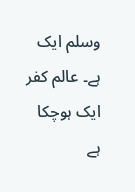وسلم ایک ہے۔ عالم کفر ایک ہوچکا ہے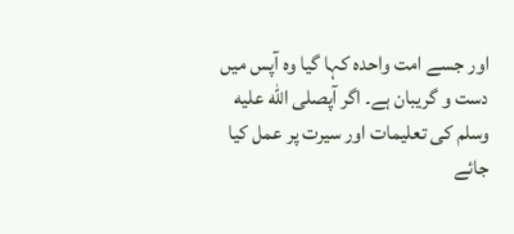اور جسے امت واحدہ کہا گیا وہ آپس میں دست و گریبان ہے۔ اگر آپصلى الله عليه وسلم کی تعلیمات اور سیرت پر عمل کیا جائے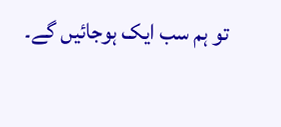تو ہم سب ایک ہوجائیں گے۔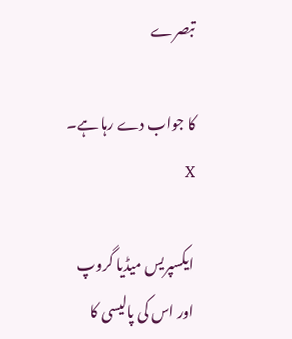تبصرے

کا جواب دے رہا ہے۔ X

ایکسپریس میڈیا گروپ اور اس کی پالیسی کا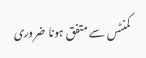کمنٹس سے متفق ہونا ضروری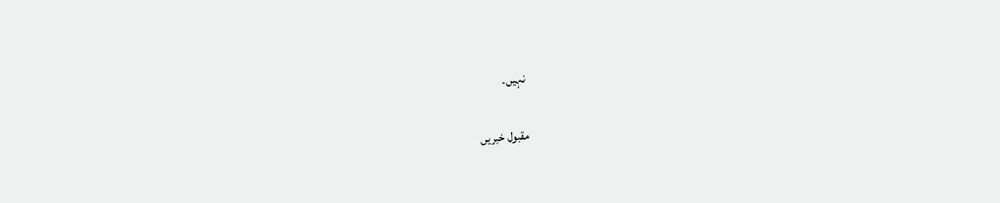نہیں۔

مقبول خبریں